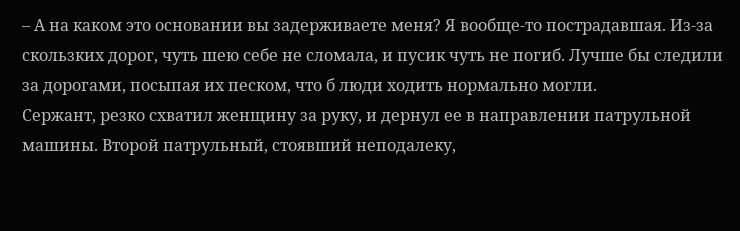– А на каком это основании вы задерживаете меня? Я вообще-то пострадавшая. Из-за скользких дорог, чуть шею себе не сломала, и пусик чуть не погиб. Лучше бы следили за дорогами, посыпая их песком, что б люди ходить нормально могли.
Сержант, резко схватил женщину за руку, и дернул ее в направлении патрульной машины. Второй патрульный, стоявший неподалеку,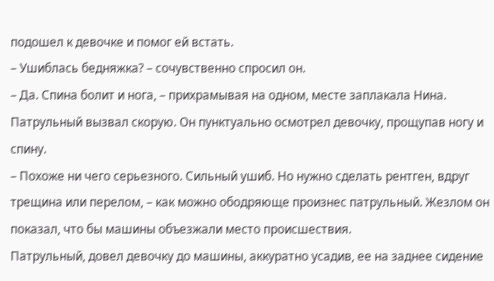подошел к девочке и помог ей встать.
– Ушиблась бедняжка? – сочувственно спросил он.
– Да. Спина болит и нога, – прихрамывая на одном, месте заплакала Нина.
Патрульный вызвал скорую. Он пунктуально осмотрел девочку, прощупав ногу и спину.
– Похоже ни чего серьезного. Сильный ушиб. Но нужно сделать рентген, вдруг трещина или перелом, – как можно ободряюще произнес патрульный. Жезлом он показал, что бы машины объезжали место происшествия.
Патрульный, довел девочку до машины, аккуратно усадив, ее на заднее сидение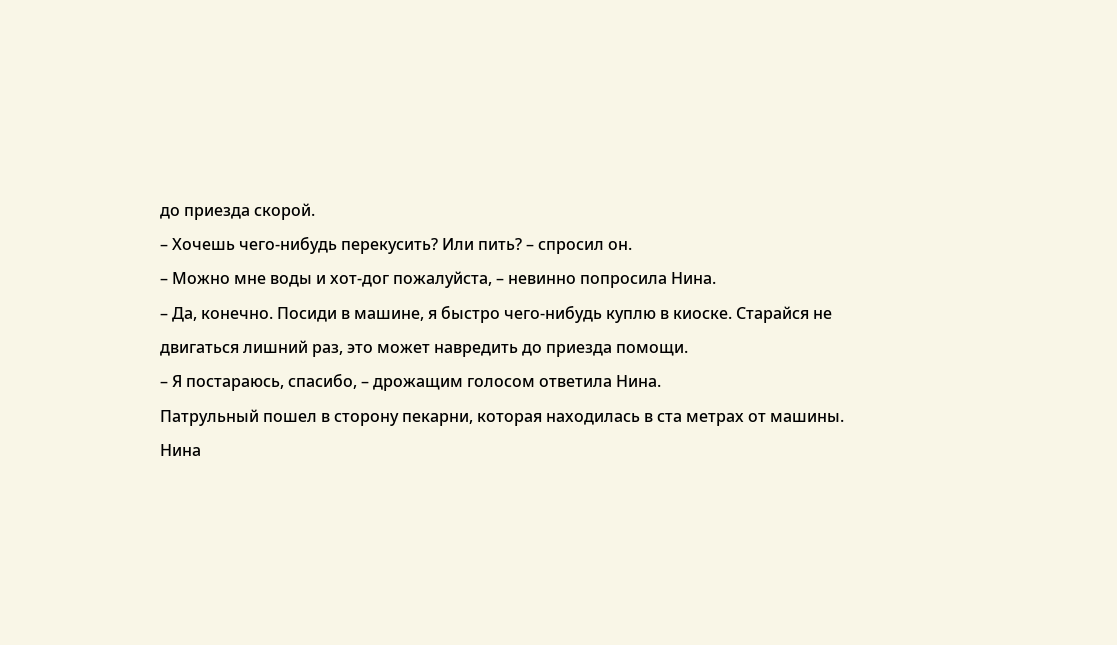до приезда скорой.
– Хочешь чего-нибудь перекусить? Или пить? – спросил он.
– Можно мне воды и хот-дог пожалуйста, – невинно попросила Нина.
– Да, конечно. Посиди в машине, я быстро чего-нибудь куплю в киоске. Старайся не двигаться лишний раз, это может навредить до приезда помощи.
– Я постараюсь, спасибо, – дрожащим голосом ответила Нина.
Патрульный пошел в сторону пекарни, которая находилась в ста метрах от машины. Нина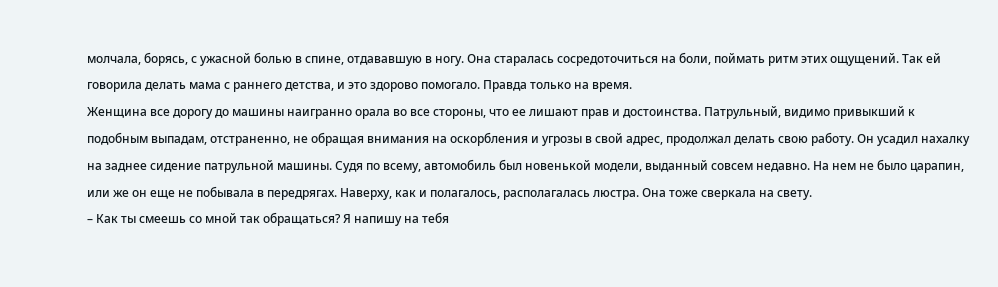молчала, борясь, с ужасной болью в спине, отдававшую в ногу. Она старалась сосредоточиться на боли, поймать ритм этих ощущений. Так ей говорила делать мама с раннего детства, и это здорово помогало. Правда только на время.
Женщина все дорогу до машины наигранно орала во все стороны, что ее лишают прав и достоинства. Патрульный, видимо привыкший к подобным выпадам, отстраненно, не обращая внимания на оскорбления и угрозы в свой адрес, продолжал делать свою работу. Он усадил нахалку на заднее сидение патрульной машины. Судя по всему, автомобиль был новенькой модели, выданный совсем недавно. На нем не было царапин, или же он еще не побывала в передрягах. Наверху, как и полагалось, располагалась люстра. Она тоже сверкала на свету.
– Как ты смеешь со мной так обращаться? Я напишу на тебя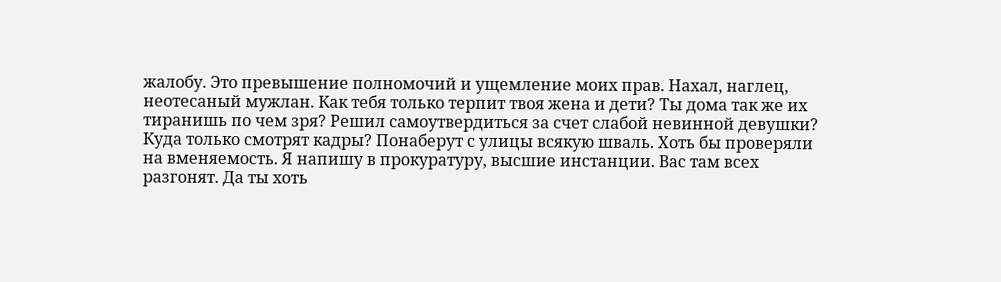жалобу. Это превышение полномочий и ущемление моих прав. Нахал, наглец, неотесаный мужлан. Как тебя только терпит твоя жена и дети? Ты дома так же их тиранишь по чем зря? Решил самоутвердиться за счет слабой невинной девушки? Куда только смотрят кадры? Понаберут с улицы всякую шваль. Хоть бы проверяли на вменяемость. Я напишу в прокуратуру, высшие инстанции. Вас там всех разгонят. Да ты хоть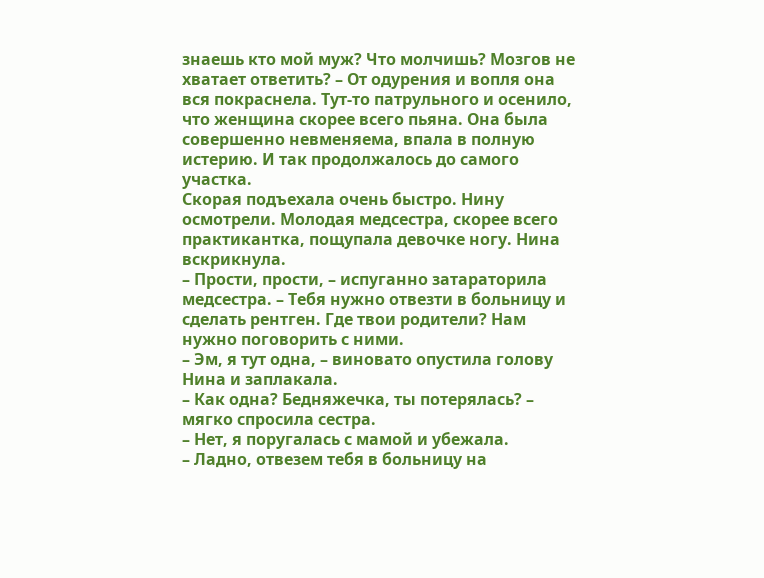знаешь кто мой муж? Что молчишь? Мозгов не хватает ответить? – От одурения и вопля она вся покраснела. Тут-то патрульного и осенило, что женщина скорее всего пьяна. Она была совершенно невменяема, впала в полную истерию. И так продолжалось до самого участка.
Скорая подъехала очень быстро. Нину осмотрели. Молодая медсестра, скорее всего практикантка, пощупала девочке ногу. Нина вскрикнула.
– Прости, прости, – испуганно затараторила медсестра. – Тебя нужно отвезти в больницу и сделать рентген. Где твои родители? Нам нужно поговорить с ними.
– Эм, я тут одна, – виновато опустила голову Нина и заплакала.
– Как одна? Бедняжечка, ты потерялась? – мягко спросила сестра.
– Нет, я поругалась с мамой и убежала.
– Ладно, отвезем тебя в больницу на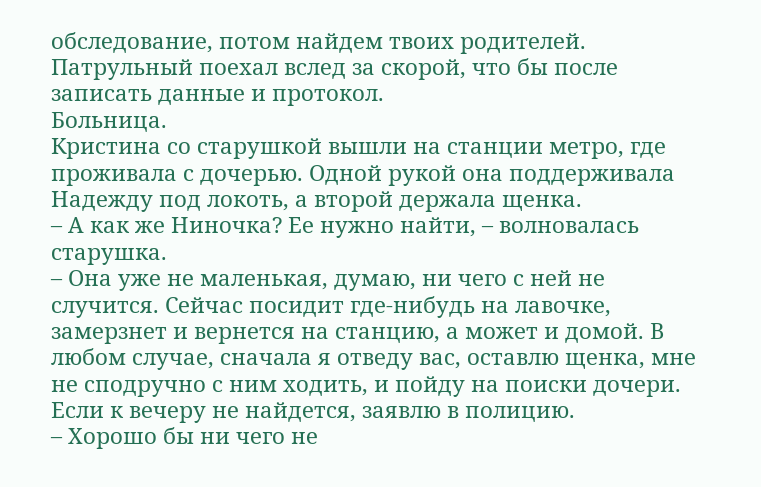обследование, потом найдем твоих родителей.
Патрульный поехал вслед за скорой, что бы после записать данные и протокол.
Больница.
Кристина со старушкой вышли на станции метро, где проживала с дочерью. Одной рукой она поддерживала Надежду под локоть, а второй держала щенка.
– А как же Ниночка? Ее нужно найти, – волновалась старушка.
– Она уже не маленькая, думаю, ни чего с ней не случится. Сейчас посидит где-нибудь на лавочке, замерзнет и вернется на станцию, а может и домой. В любом случае, сначала я отведу вас, оставлю щенка, мне не сподручно с ним ходить, и пойду на поиски дочери. Если к вечеру не найдется, заявлю в полицию.
– Хорошо бы ни чего не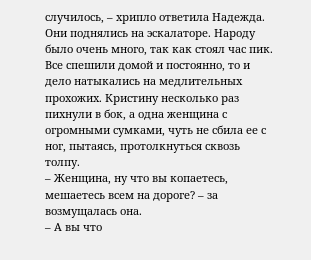случилось, – хрипло ответила Надежда.
Они поднялись на эскалаторе. Народу было очень много, так как стоял час пик. Все спешили домой и постоянно, то и дело натыкались на медлительных прохожих. Кристину несколько раз пихнули в бок, а одна женщина с огромными сумками, чуть не сбила ее с ног, пытаясь, протолкнуться сквозь толпу.
– Женщина, ну что вы копаетесь, мешаетесь всем на дороге? – за возмущалась она.
– А вы что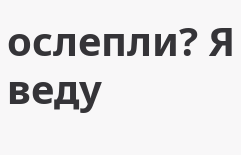ослепли? Я веду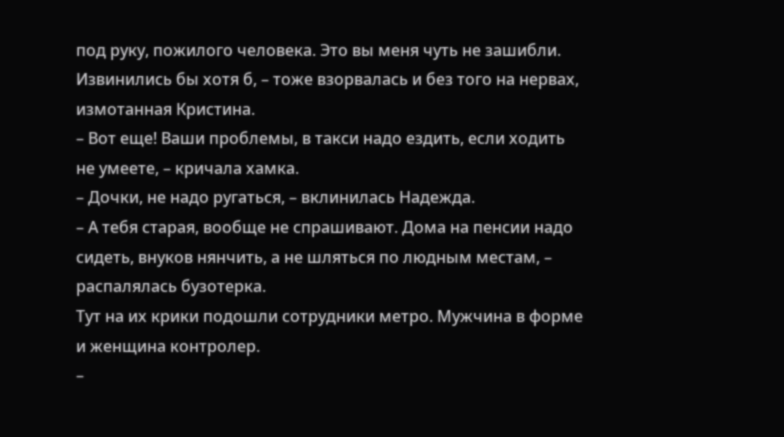под руку, пожилого человека. Это вы меня чуть не зашибли. Извинились бы хотя б, – тоже взорвалась и без того на нервах, измотанная Кристина.
– Вот еще! Ваши проблемы, в такси надо ездить, если ходить не умеете, – кричала хамка.
– Дочки, не надо ругаться, – вклинилась Надежда.
– А тебя старая, вообще не спрашивают. Дома на пенсии надо сидеть, внуков нянчить, а не шляться по людным местам, – распалялась бузотерка.
Тут на их крики подошли сотрудники метро. Мужчина в форме и женщина контролер.
–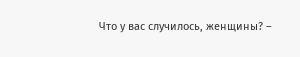Что у вас случилось, женщины? –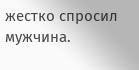жестко спросил мужчина.